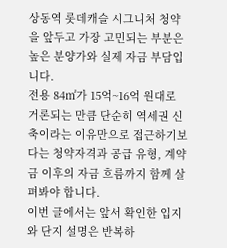상동역 롯데캐슬 시그니처 청약을 앞두고 가장 고민되는 부분은 높은 분양가와 실제 자금 부담입니다.
전용 84㎡가 15억~16억 원대로 거론되는 만큼 단순히 역세권 신축이라는 이유만으로 접근하기보다는 청약자격과 공급 유형, 계약금 이후의 자금 흐름까지 함께 살펴봐야 합니다.
이번 글에서는 앞서 확인한 입지와 단지 설명은 반복하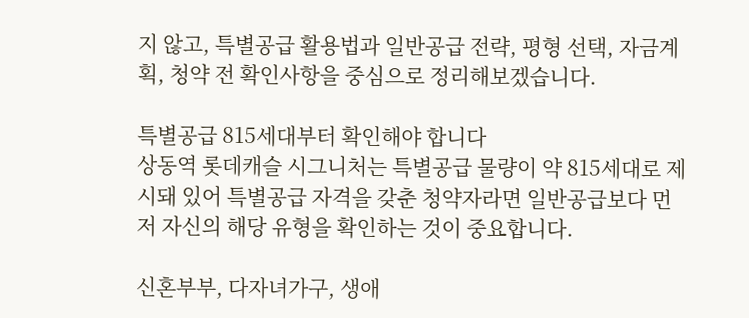지 않고, 특별공급 활용법과 일반공급 전략, 평형 선택, 자금계획, 청약 전 확인사항을 중심으로 정리해보겠습니다.

특별공급 815세대부터 확인해야 합니다
상동역 롯데캐슬 시그니처는 특별공급 물량이 약 815세대로 제시돼 있어 특별공급 자격을 갖춘 청약자라면 일반공급보다 먼저 자신의 해당 유형을 확인하는 것이 중요합니다.

신혼부부, 다자녀가구, 생애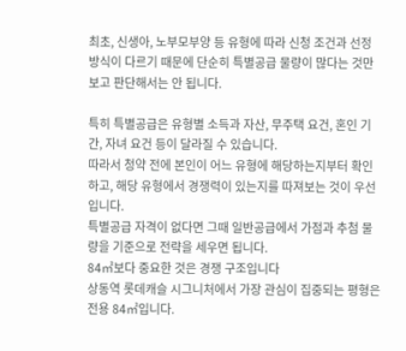최초, 신생아, 노부모부양 등 유형에 따라 신청 조건과 선정 방식이 다르기 때문에 단순히 특별공급 물량이 많다는 것만 보고 판단해서는 안 됩니다.

특히 특별공급은 유형별 소득과 자산, 무주택 요건, 혼인 기간, 자녀 요건 등이 달라질 수 있습니다.
따라서 청약 전에 본인이 어느 유형에 해당하는지부터 확인하고, 해당 유형에서 경쟁력이 있는지를 따져보는 것이 우선입니다.
특별공급 자격이 없다면 그때 일반공급에서 가점과 추첨 물량을 기준으로 전략을 세우면 됩니다.
84㎡보다 중요한 것은 경쟁 구조입니다
상동역 롯데캐슬 시그니처에서 가장 관심이 집중되는 평형은 전용 84㎡입니다.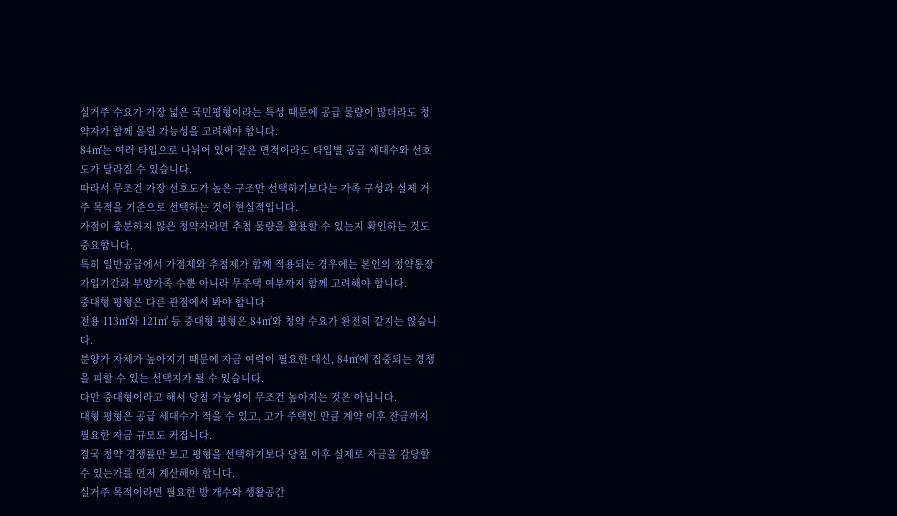실거주 수요가 가장 넓은 국민평형이라는 특성 때문에 공급 물량이 많더라도 청약자가 함께 몰릴 가능성을 고려해야 합니다.
84㎡는 여러 타입으로 나뉘어 있어 같은 면적이라도 타입별 공급 세대수와 선호도가 달라질 수 있습니다.
따라서 무조건 가장 선호도가 높은 구조만 선택하기보다는 가족 구성과 실제 거주 목적을 기준으로 선택하는 것이 현실적입니다.
가점이 충분하지 않은 청약자라면 추첨 물량을 활용할 수 있는지 확인하는 것도 중요합니다.
특히 일반공급에서 가점제와 추첨제가 함께 적용되는 경우에는 본인의 청약통장 가입기간과 부양가족 수뿐 아니라 무주택 여부까지 함께 고려해야 합니다.
중대형 평형은 다른 관점에서 봐야 합니다
전용 113㎡와 121㎡ 등 중대형 평형은 84㎡와 청약 수요가 완전히 같지는 않습니다.
분양가 자체가 높아지기 때문에 자금 여력이 필요한 대신, 84㎡에 집중되는 경쟁을 피할 수 있는 선택지가 될 수 있습니다.
다만 중대형이라고 해서 당첨 가능성이 무조건 높아지는 것은 아닙니다.
대형 평형은 공급 세대수가 적을 수 있고, 고가 주택인 만큼 계약 이후 잔금까지 필요한 자금 규모도 커집니다.
결국 청약 경쟁률만 보고 평형을 선택하기보다 당첨 이후 실제로 자금을 감당할 수 있는가를 먼저 계산해야 합니다.
실거주 목적이라면 필요한 방 개수와 생활공간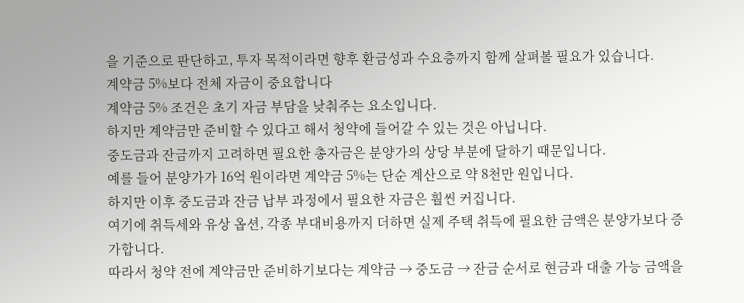을 기준으로 판단하고, 투자 목적이라면 향후 환금성과 수요층까지 함께 살펴볼 필요가 있습니다.
계약금 5%보다 전체 자금이 중요합니다
계약금 5% 조건은 초기 자금 부담을 낮춰주는 요소입니다.
하지만 계약금만 준비할 수 있다고 해서 청약에 들어갈 수 있는 것은 아닙니다.
중도금과 잔금까지 고려하면 필요한 총자금은 분양가의 상당 부분에 달하기 때문입니다.
예를 들어 분양가가 16억 원이라면 계약금 5%는 단순 계산으로 약 8천만 원입니다.
하지만 이후 중도금과 잔금 납부 과정에서 필요한 자금은 훨씬 커집니다.
여기에 취득세와 유상 옵션, 각종 부대비용까지 더하면 실제 주택 취득에 필요한 금액은 분양가보다 증가합니다.
따라서 청약 전에 계약금만 준비하기보다는 계약금 → 중도금 → 잔금 순서로 현금과 대출 가능 금액을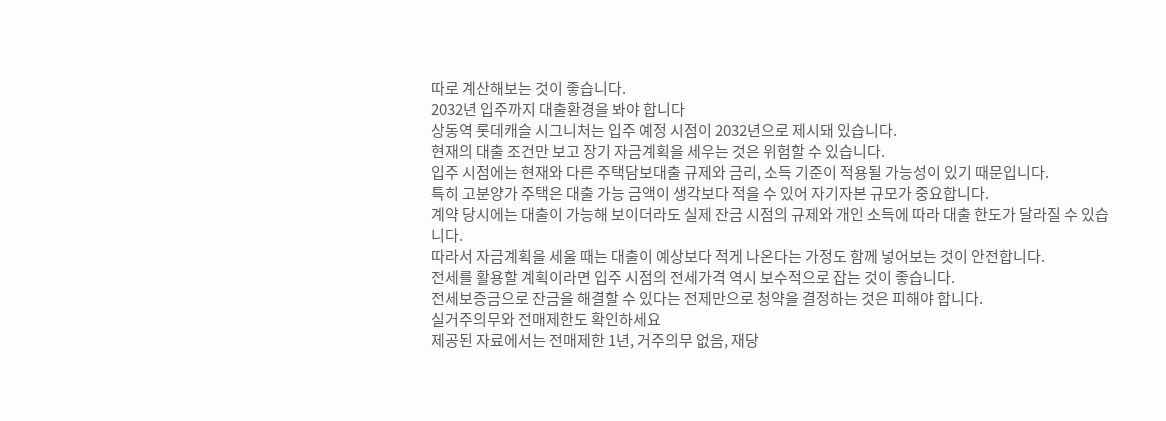따로 계산해보는 것이 좋습니다.
2032년 입주까지 대출환경을 봐야 합니다
상동역 롯데캐슬 시그니처는 입주 예정 시점이 2032년으로 제시돼 있습니다.
현재의 대출 조건만 보고 장기 자금계획을 세우는 것은 위험할 수 있습니다.
입주 시점에는 현재와 다른 주택담보대출 규제와 금리, 소득 기준이 적용될 가능성이 있기 때문입니다.
특히 고분양가 주택은 대출 가능 금액이 생각보다 적을 수 있어 자기자본 규모가 중요합니다.
계약 당시에는 대출이 가능해 보이더라도 실제 잔금 시점의 규제와 개인 소득에 따라 대출 한도가 달라질 수 있습니다.
따라서 자금계획을 세울 때는 대출이 예상보다 적게 나온다는 가정도 함께 넣어보는 것이 안전합니다.
전세를 활용할 계획이라면 입주 시점의 전세가격 역시 보수적으로 잡는 것이 좋습니다.
전세보증금으로 잔금을 해결할 수 있다는 전제만으로 청약을 결정하는 것은 피해야 합니다.
실거주의무와 전매제한도 확인하세요
제공된 자료에서는 전매제한 1년, 거주의무 없음, 재당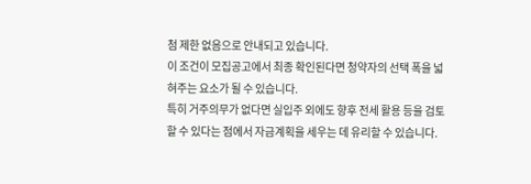첨 제한 없음으로 안내되고 있습니다.
이 조건이 모집공고에서 최종 확인된다면 청약자의 선택 폭을 넓혀주는 요소가 될 수 있습니다.
특히 거주의무가 없다면 실입주 외에도 향후 전세 활용 등을 검토할 수 있다는 점에서 자금계획을 세우는 데 유리할 수 있습니다.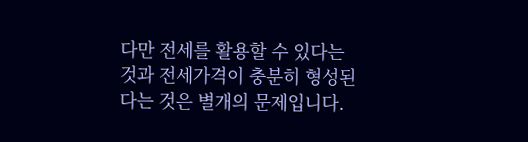다만 전세를 활용할 수 있다는 것과 전세가격이 충분히 형성된다는 것은 별개의 문제입니다.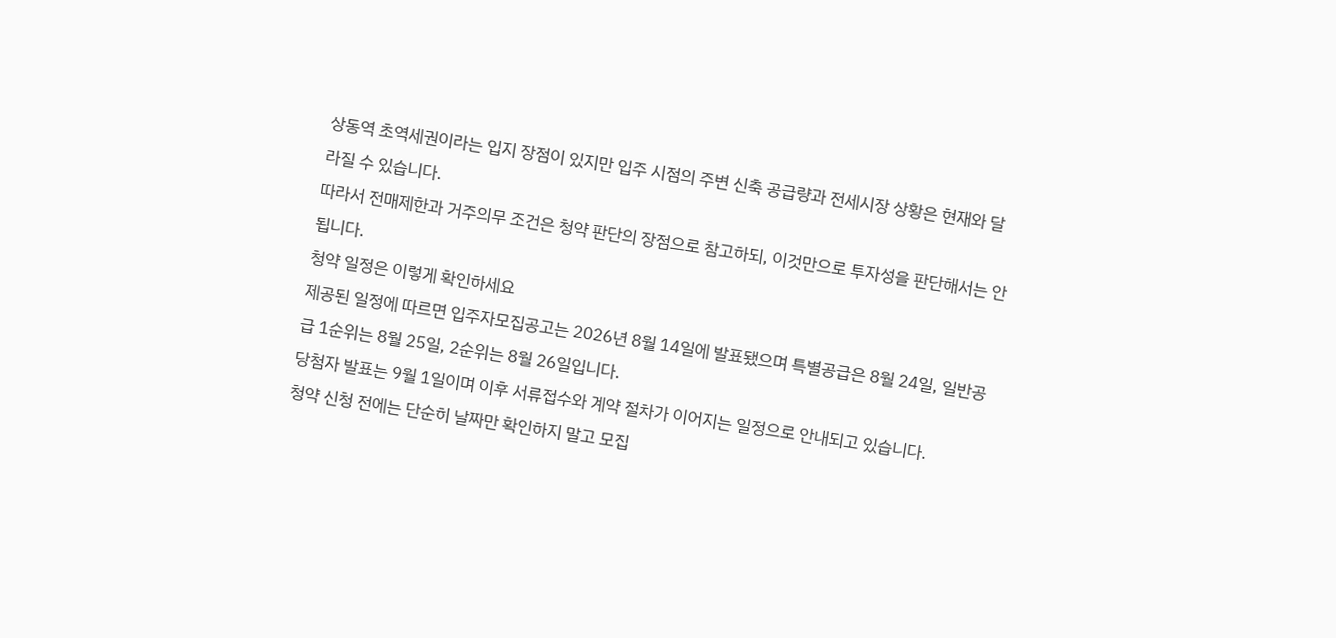상동역 초역세권이라는 입지 장점이 있지만 입주 시점의 주변 신축 공급량과 전세시장 상황은 현재와 달라질 수 있습니다.
따라서 전매제한과 거주의무 조건은 청약 판단의 장점으로 참고하되, 이것만으로 투자성을 판단해서는 안 됩니다.
청약 일정은 이렇게 확인하세요
제공된 일정에 따르면 입주자모집공고는 2026년 8월 14일에 발표됐으며 특별공급은 8월 24일, 일반공급 1순위는 8월 25일, 2순위는 8월 26일입니다.
당첨자 발표는 9월 1일이며 이후 서류접수와 계약 절차가 이어지는 일정으로 안내되고 있습니다.
청약 신청 전에는 단순히 날짜만 확인하지 말고 모집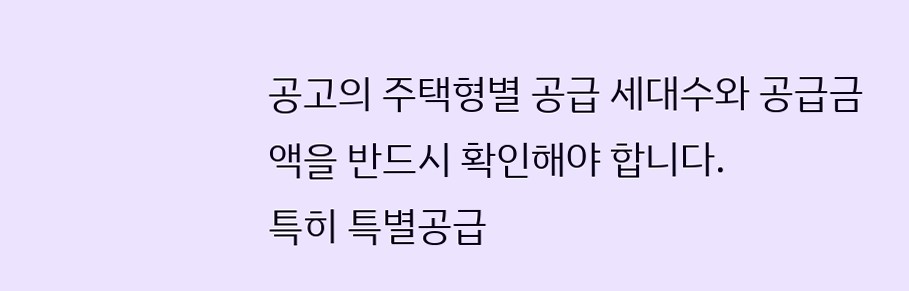공고의 주택형별 공급 세대수와 공급금액을 반드시 확인해야 합니다.
특히 특별공급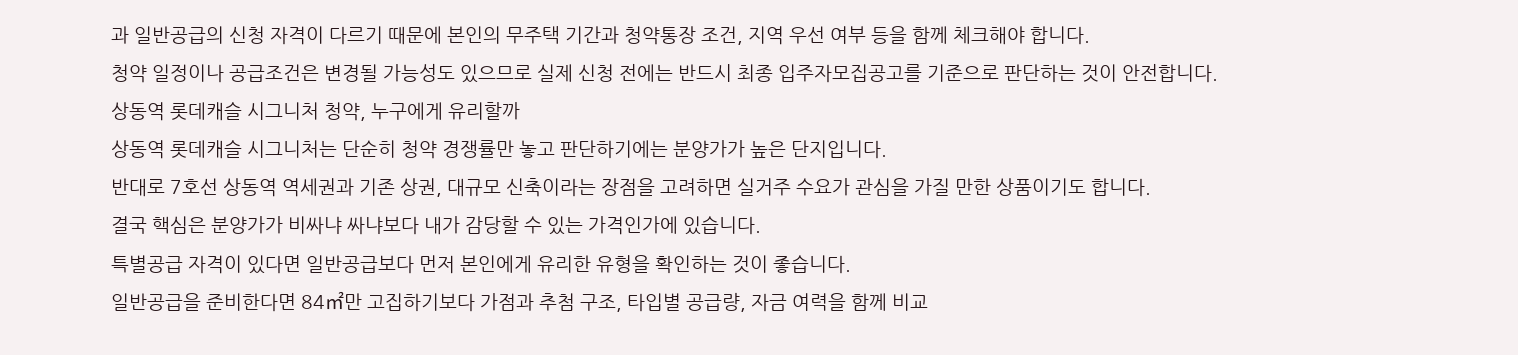과 일반공급의 신청 자격이 다르기 때문에 본인의 무주택 기간과 청약통장 조건, 지역 우선 여부 등을 함께 체크해야 합니다.
청약 일정이나 공급조건은 변경될 가능성도 있으므로 실제 신청 전에는 반드시 최종 입주자모집공고를 기준으로 판단하는 것이 안전합니다.
상동역 롯데캐슬 시그니처 청약, 누구에게 유리할까
상동역 롯데캐슬 시그니처는 단순히 청약 경쟁률만 놓고 판단하기에는 분양가가 높은 단지입니다.
반대로 7호선 상동역 역세권과 기존 상권, 대규모 신축이라는 장점을 고려하면 실거주 수요가 관심을 가질 만한 상품이기도 합니다.
결국 핵심은 분양가가 비싸냐 싸냐보다 내가 감당할 수 있는 가격인가에 있습니다.
특별공급 자격이 있다면 일반공급보다 먼저 본인에게 유리한 유형을 확인하는 것이 좋습니다.
일반공급을 준비한다면 84㎡만 고집하기보다 가점과 추첨 구조, 타입별 공급량, 자금 여력을 함께 비교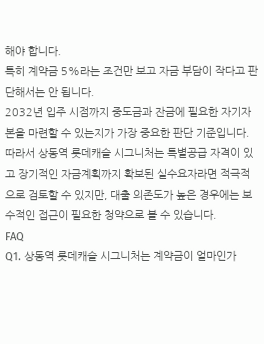해야 합니다.
특히 계약금 5%라는 조건만 보고 자금 부담이 작다고 판단해서는 안 됩니다.
2032년 입주 시점까지 중도금과 잔금에 필요한 자기자본을 마련할 수 있는지가 가장 중요한 판단 기준입니다.
따라서 상동역 롯데캐슬 시그니처는 특별공급 자격이 있고 장기적인 자금계획까지 확보된 실수요자라면 적극적으로 검토할 수 있지만, 대출 의존도가 높은 경우에는 보수적인 접근이 필요한 청약으로 볼 수 있습니다.
FAQ
Q1. 상동역 롯데캐슬 시그니처는 계약금이 얼마인가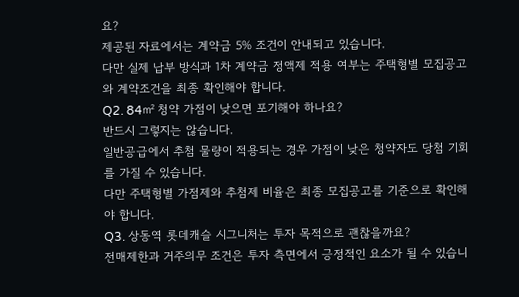요?
제공된 자료에서는 계약금 5% 조건이 안내되고 있습니다.
다만 실제 납부 방식과 1차 계약금 정액제 적용 여부는 주택형별 모집공고와 계약조건을 최종 확인해야 합니다.
Q2. 84㎡ 청약 가점이 낮으면 포기해야 하나요?
반드시 그렇지는 않습니다.
일반공급에서 추첨 물량이 적용되는 경우 가점이 낮은 청약자도 당첨 기회를 가질 수 있습니다.
다만 주택형별 가점제와 추첨제 비율은 최종 모집공고를 기준으로 확인해야 합니다.
Q3. 상동역 롯데캐슬 시그니처는 투자 목적으로 괜찮을까요?
전매제한과 거주의무 조건은 투자 측면에서 긍정적인 요소가 될 수 있습니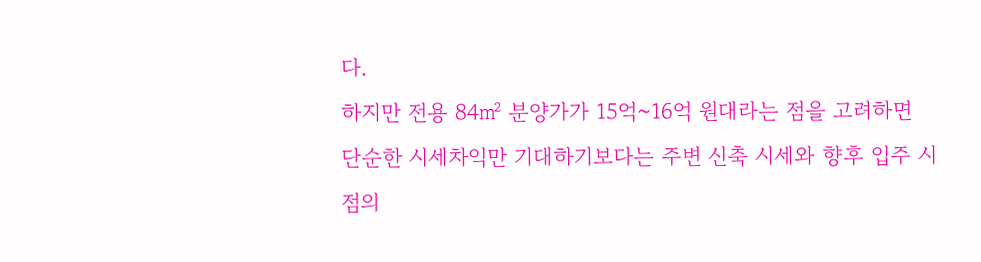다.
하지만 전용 84㎡ 분양가가 15억~16억 원대라는 점을 고려하면 단순한 시세차익만 기대하기보다는 주변 신축 시세와 향후 입주 시점의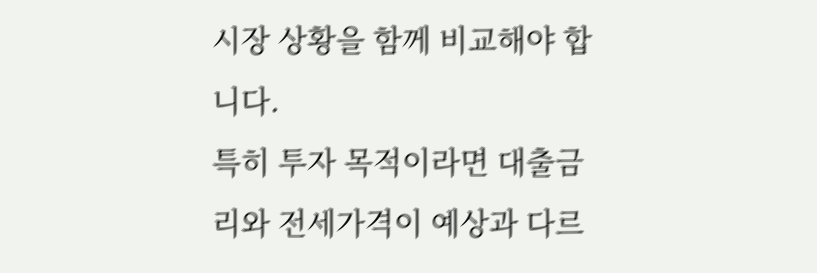시장 상황을 함께 비교해야 합니다.
특히 투자 목적이라면 대출금리와 전세가격이 예상과 다르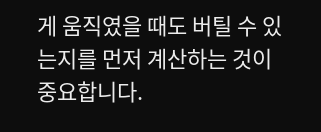게 움직였을 때도 버틸 수 있는지를 먼저 계산하는 것이 중요합니다.